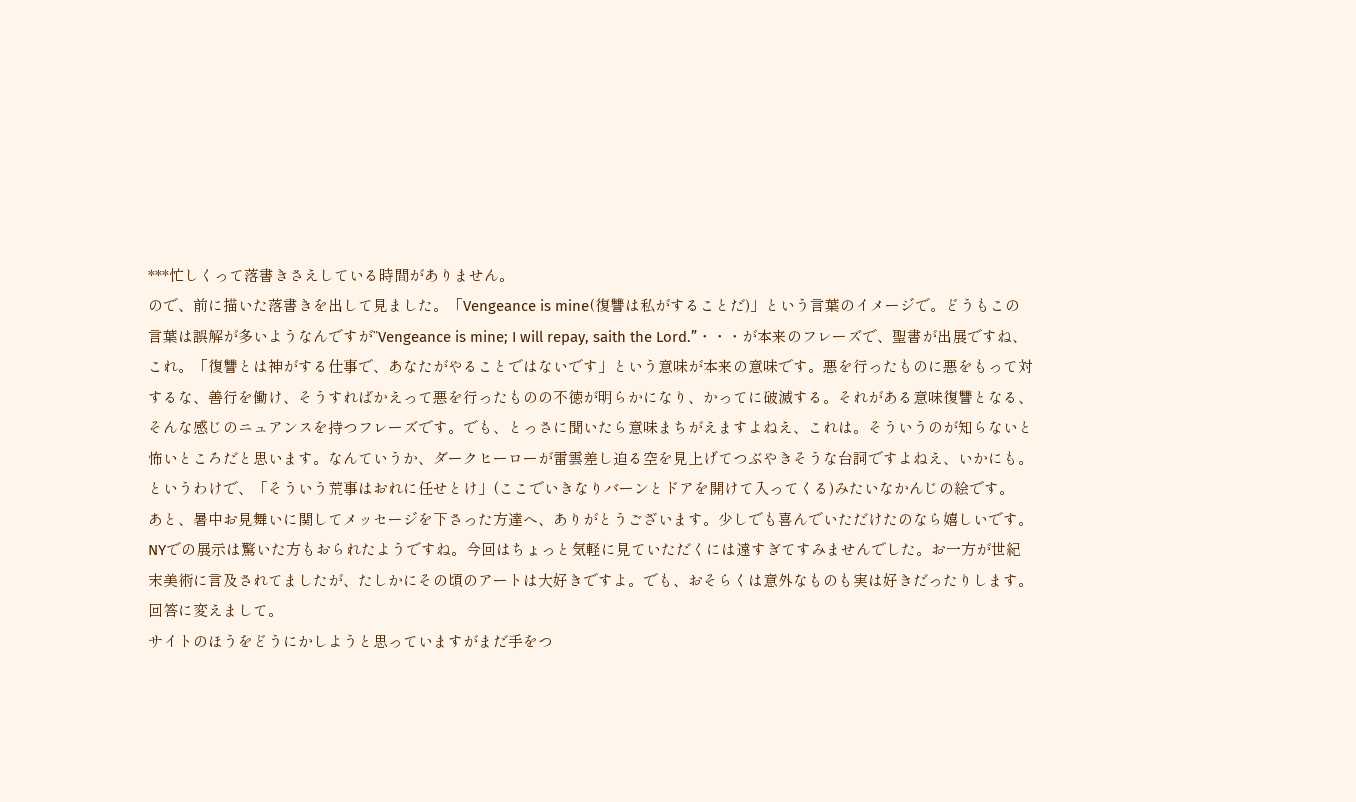***忙しくって落書きさえしている時間がありません。
ので、前に描いた落書きを出して見ました。「Vengeance is mine(復讐は私がすることだ)」という言葉のイメージで。どうもこの言葉は誤解が多いようなんですが”Vengeance is mine; I will repay, saith the Lord.”・・・が本来のフレーズで、聖書が出展ですね、これ。「復讐とは神がする仕事で、あなたがやることではないです」という意味が本来の意味です。悪を行ったものに悪をもって対するな、善行を働け、そうすればかえって悪を行ったものの不徳が明らかになり、かってに破滅する。それがある意味復讐となる、そんな感じのニュアンスを持つフレーズです。でも、とっさに聞いたら意味まちがえますよねえ、これは。そういうのが知らないと怖いところだと思います。なんていうか、ダークヒーローが雷雲差し迫る空を見上げてつぶやきそうな台詞ですよねえ、いかにも。
というわけで、「そういう荒事はおれに任せとけ」(ここでいきなりバーンとドアを開けて入ってくる)みたいなかんじの絵です。
あと、暑中お見舞いに関してメッセージを下さった方達へ、ありがとうございます。少しでも喜んでいただけたのなら嬉しいです。NYでの展示は驚いた方もおられたようですね。今回はちょっと気軽に見ていただくには遠すぎてすみませんでした。お一方が世紀末美術に言及されてましたが、たしかにその頃のアートは大好きですよ。でも、おそらくは意外なものも実は好きだったりします。回答に変えまして。
サイトのほうをどうにかしようと思っていますがまだ手をつ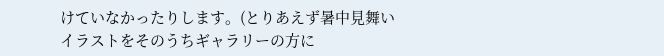けていなかったりします。(とりあえず暑中見舞いイラストをそのうちギャラリーの方に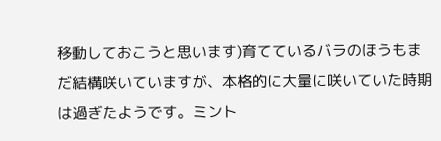移動しておこうと思います)育てているバラのほうもまだ結構咲いていますが、本格的に大量に咲いていた時期は過ぎたようです。ミント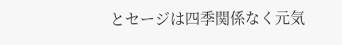とセージは四季関係なく元気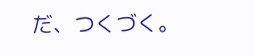だ、つくづく。